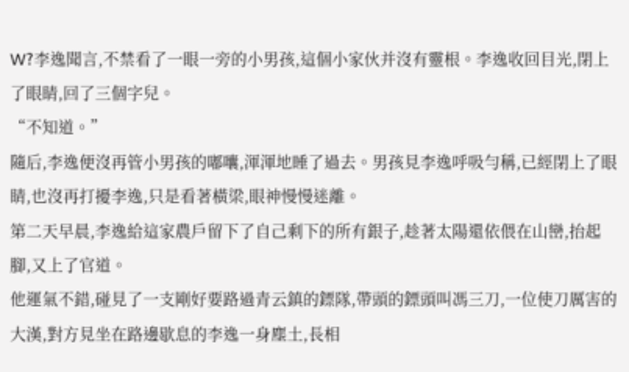W?李逸聞言,不禁看了一眼一旁的小男孩,這個小家伙并沒有靈根。李逸收回目光,閉上了眼睛,回了三個字兒。
“不知道。”
隨后,李逸便沒再管小男孩的嘟囔,渾渾地睡了過去。男孩見李逸呼吸勻稱,已經閉上了眼睛,也沒再打擾李逸,只是看著橫梁,眼神慢慢迷離。
第二天早晨,李逸給這家農戶留下了自己剩下的所有銀子,趁著太陽還依偎在山巒,抬起腳,又上了官道。
他運氣不錯,碰見了一支剛好要路過青云鎮的鏢隊,帶頭的鏢頭叫馮三刀,一位使刀厲害的大漢,對方見坐在路邊歇息的李逸一身塵土,長相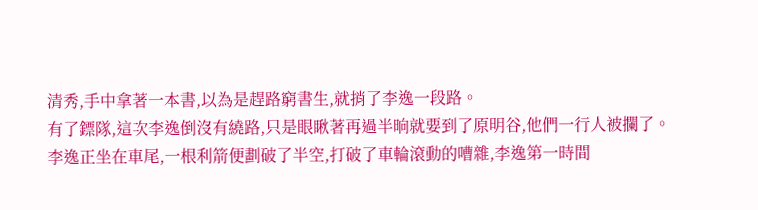清秀,手中拿著一本書,以為是趕路窮書生,就捎了李逸一段路。
有了鏢隊,這次李逸倒沒有繞路,只是眼瞅著再過半晌就要到了原明谷,他們一行人被攔了。
李逸正坐在車尾,一根利箭便劃破了半空,打破了車輪滾動的嘈雜,李逸第一時間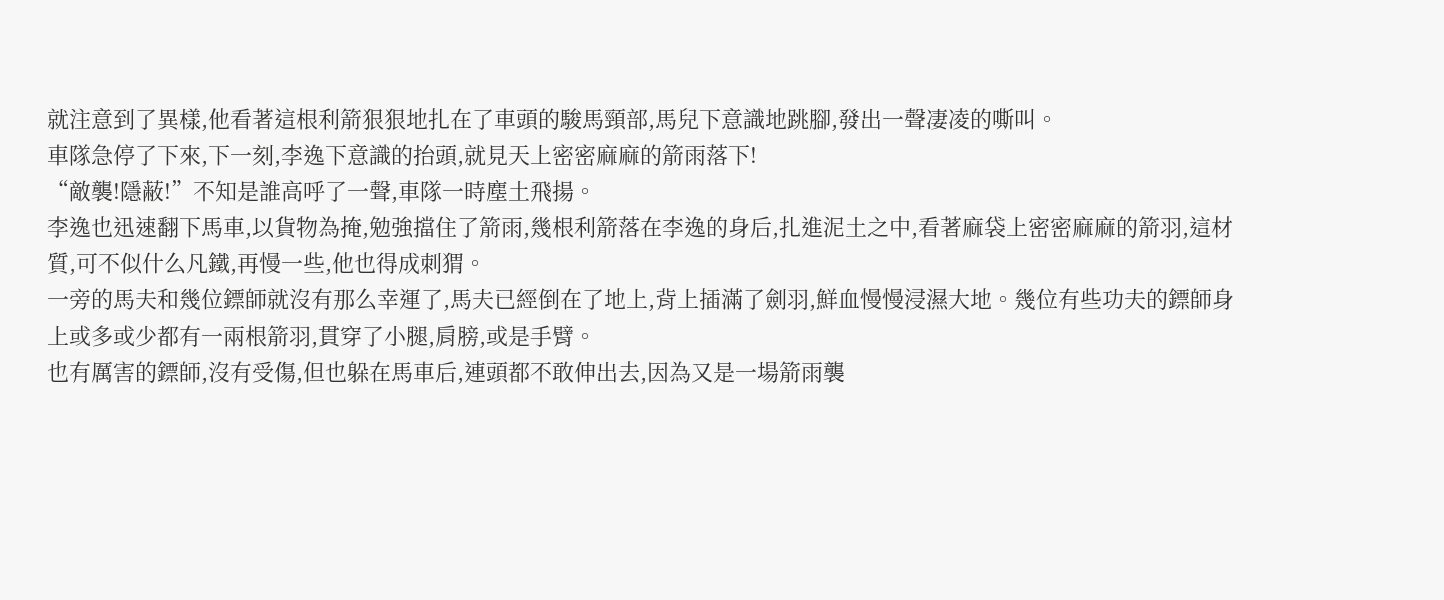就注意到了異樣,他看著這根利箭狠狠地扎在了車頭的駿馬頸部,馬兒下意識地跳腳,發出一聲凄凌的嘶叫。
車隊急停了下來,下一刻,李逸下意識的抬頭,就見天上密密麻麻的箭雨落下!
“敵襲!隱蔽!”不知是誰高呼了一聲,車隊一時塵土飛揚。
李逸也迅速翻下馬車,以貨物為掩,勉強擋住了箭雨,幾根利箭落在李逸的身后,扎進泥土之中,看著麻袋上密密麻麻的箭羽,這材質,可不似什么凡鐵,再慢一些,他也得成刺猬。
一旁的馬夫和幾位鏢師就沒有那么幸運了,馬夫已經倒在了地上,背上插滿了劍羽,鮮血慢慢浸濕大地。幾位有些功夫的鏢師身上或多或少都有一兩根箭羽,貫穿了小腿,肩膀,或是手臂。
也有厲害的鏢師,沒有受傷,但也躲在馬車后,連頭都不敢伸出去,因為又是一場箭雨襲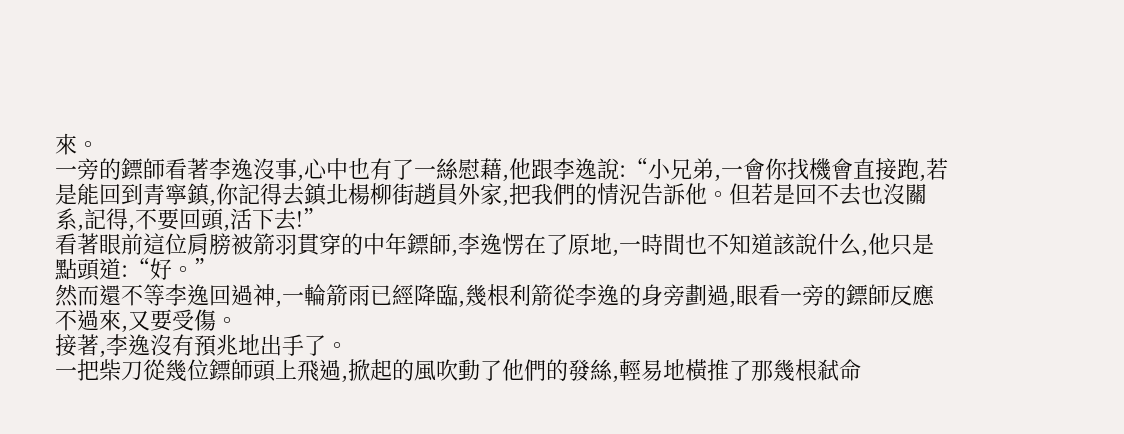來。
一旁的鏢師看著李逸沒事,心中也有了一絲慰藉,他跟李逸說:“小兄弟,一會你找機會直接跑,若是能回到青寧鎮,你記得去鎮北楊柳街趙員外家,把我們的情況告訴他。但若是回不去也沒關系,記得,不要回頭,活下去!”
看著眼前這位肩膀被箭羽貫穿的中年鏢師,李逸愣在了原地,一時間也不知道該說什么,他只是點頭道:“好。”
然而還不等李逸回過神,一輪箭雨已經降臨,幾根利箭從李逸的身旁劃過,眼看一旁的鏢師反應不過來,又要受傷。
接著,李逸沒有預兆地出手了。
一把柴刀從幾位鏢師頭上飛過,掀起的風吹動了他們的發絲,輕易地橫推了那幾根弒命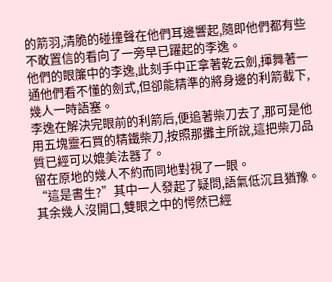的箭羽,清脆的碰撞聲在他們耳邊響起,隨即他們都有些不敢置信的看向了一旁早已躍起的李逸。
他們的眼簾中的李逸,此刻手中正拿著乾云劍,揮舞著一通他們看不懂的劍式,但卻能精準的將身邊的利箭截下,幾人一時語塞。
李逸在解決完眼前的利箭后,便追著柴刀去了,那可是他用五塊靈石買的精鐵柴刀,按照那攤主所說,這把柴刀品質已經可以媲美法器了。
留在原地的幾人不約而同地對視了一眼。
“這是書生?”其中一人發起了疑問,語氣低沉且猶豫。
其余幾人沒開口,雙眼之中的愕然已經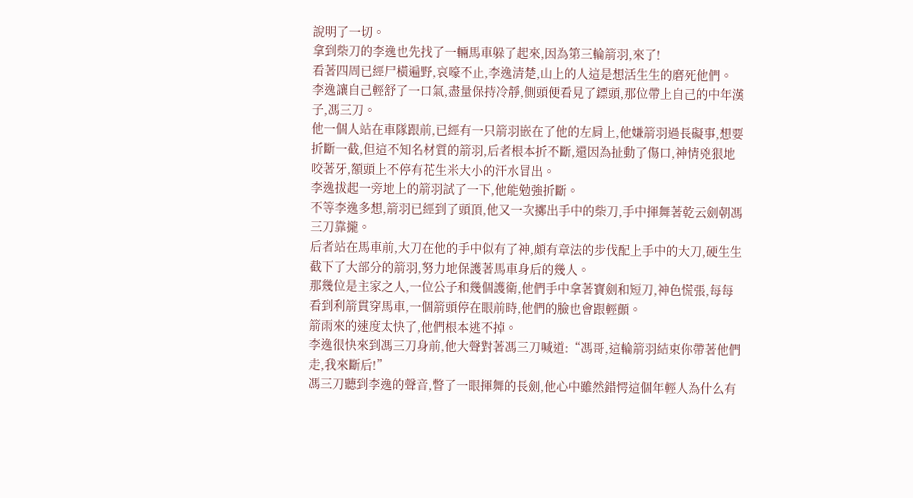說明了一切。
拿到柴刀的李逸也先找了一輛馬車躲了起來,因為第三輪箭羽,來了!
看著四周已經尸橫遍野,哀嚎不止,李逸清楚,山上的人這是想活生生的磨死他們。
李逸讓自己輕舒了一口氣,盡量保持冷靜,側頭便看見了鏢頭,那位帶上自己的中年漢子,馮三刀。
他一個人站在車隊跟前,已經有一只箭羽嵌在了他的左肩上,他嫌箭羽過長礙事,想要折斷一截,但這不知名材質的箭羽,后者根本折不斷,還因為扯動了傷口,神情兇狠地咬著牙,額頭上不停有花生米大小的汗水冒出。
李逸拔起一旁地上的箭羽試了一下,他能勉強折斷。
不等李逸多想,箭羽已經到了頭頂,他又一次擲出手中的柴刀,手中揮舞著乾云劍朝馮三刀靠攏。
后者站在馬車前,大刀在他的手中似有了神,頗有章法的步伐配上手中的大刀,硬生生截下了大部分的箭羽,努力地保護著馬車身后的幾人。
那幾位是主家之人,一位公子和幾個護衛,他們手中拿著寶劍和短刀,神色慌張,每每看到利箭貫穿馬車,一個箭頭停在眼前時,他們的臉也會跟輕顫。
箭雨來的速度太快了,他們根本逃不掉。
李逸很快來到馮三刀身前,他大聲對著馮三刀喊道:“馮哥,這輪箭羽結束你帶著他們走,我來斷后!”
馮三刀聽到李逸的聲音,瞥了一眼揮舞的長劍,他心中雖然錯愕這個年輕人為什么有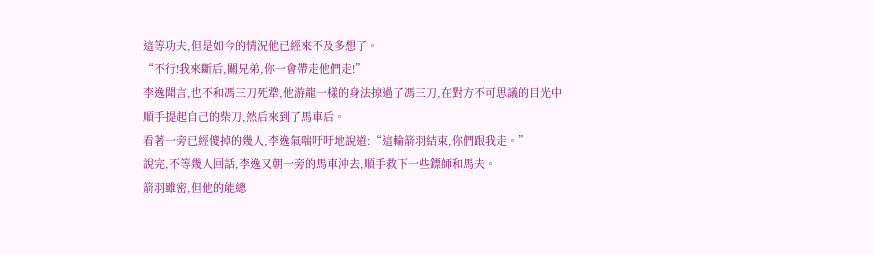這等功夫,但是如今的情況他已經來不及多想了。
“不行!我來斷后,關兄弟,你一會帶走他們走!”
李逸聞言,也不和馮三刀死犟,他游龍一樣的身法掠過了馮三刀,在對方不可思議的目光中順手提起自己的柴刀,然后來到了馬車后。
看著一旁已經傻掉的幾人,李逸氣喘吁吁地說道:“這輪箭羽結束,你們跟我走。”
說完,不等幾人回話,李逸又朝一旁的馬車沖去,順手救下一些鏢師和馬夫。
箭羽雖密,但他的能總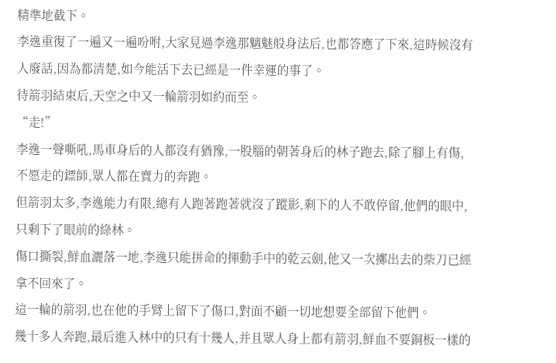精準地截下。
李逸重復了一遍又一遍吩咐,大家見過李逸那魑魅般身法后,也都答應了下來,這時候沒有人廢話,因為都清楚,如今能活下去已經是一件幸運的事了。
待箭羽結束后,天空之中又一輪箭羽如約而至。
“走!”
李逸一聲嘶吼,馬車身后的人都沒有猶豫,一股腦的朝著身后的林子跑去,除了腳上有傷,不愿走的鏢師,眾人都在賣力的奔跑。
但箭羽太多,李逸能力有限,總有人跑著跑著就沒了蹤影,剩下的人不敢停留,他們的眼中,只剩下了眼前的綠林。
傷口撕裂,鮮血灑落一地,李逸只能拼命的揮動手中的乾云劍,他又一次擲出去的柴刀已經拿不回來了。
這一輪的箭羽,也在他的手臂上留下了傷口,對面不顧一切地想要全部留下他們。
幾十多人奔跑,最后進入林中的只有十幾人,并且眾人身上都有箭羽,鮮血不要銅板一樣的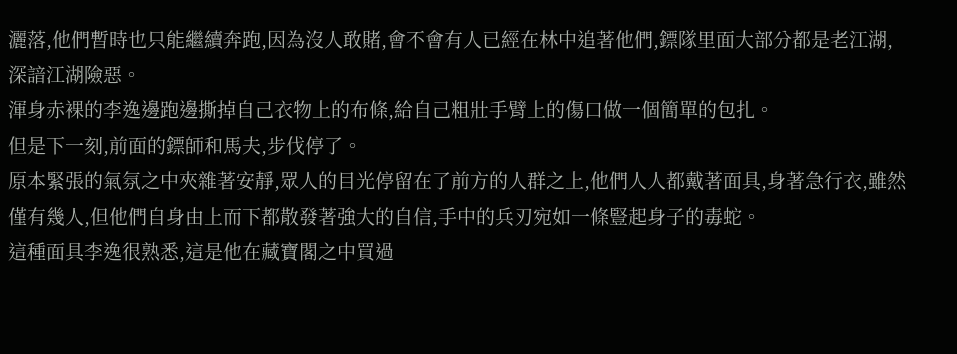灑落,他們暫時也只能繼續奔跑,因為沒人敢賭,會不會有人已經在林中追著他們,鏢隊里面大部分都是老江湖,深諳江湖險惡。
渾身赤裸的李逸邊跑邊撕掉自己衣物上的布條,給自己粗壯手臂上的傷口做一個簡單的包扎。
但是下一刻,前面的鏢師和馬夫,步伐停了。
原本緊張的氣氛之中夾雜著安靜,眾人的目光停留在了前方的人群之上,他們人人都戴著面具,身著急行衣,雖然僅有幾人,但他們自身由上而下都散發著強大的自信,手中的兵刃宛如一條豎起身子的毒蛇。
這種面具李逸很熟悉,這是他在藏寶閣之中買過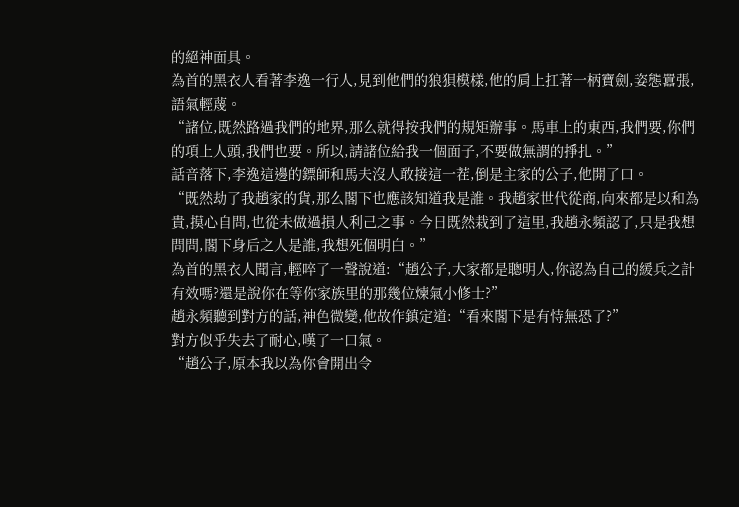的絕神面具。
為首的黑衣人看著李逸一行人,見到他們的狼狽模樣,他的肩上扛著一柄寶劍,姿態囂張,語氣輕蔑。
“諸位,既然路過我們的地界,那么就得按我們的規矩辦事。馬車上的東西,我們要,你們的項上人頭,我們也要。所以,請諸位給我一個面子,不要做無謂的掙扎。”
話音落下,李逸這邊的鏢師和馬夫沒人敢接這一茬,倒是主家的公子,他開了口。
“既然劫了我趙家的貨,那么閣下也應該知道我是誰。我趙家世代從商,向來都是以和為貴,摸心自問,也從未做過損人利己之事。今日既然栽到了這里,我趙永頻認了,只是我想問問,閣下身后之人是誰,我想死個明白。”
為首的黑衣人聞言,輕啐了一聲說道:“趙公子,大家都是聰明人,你認為自己的緩兵之計有效嗎?還是說你在等你家族里的那幾位煉氣小修士?”
趙永頻聽到對方的話,神色微變,他故作鎮定道:“看來閣下是有恃無恐了?”
對方似乎失去了耐心,嘆了一口氣。
“趙公子,原本我以為你會開出令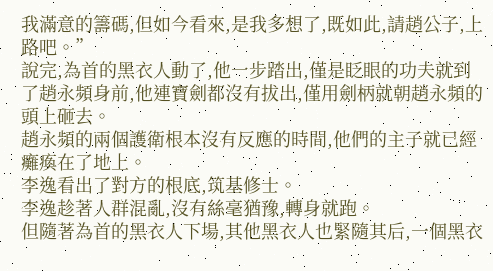我滿意的籌碼,但如今看來,是我多想了,既如此,請趙公子,上路吧。”
說完,為首的黑衣人動了,他一步踏出,僅是眨眼的功夫就到了趙永頻身前,他連寶劍都沒有拔出,僅用劍柄就朝趙永頻的頭上砸去。
趙永頻的兩個護衛根本沒有反應的時間,他們的主子就已經癱瘓在了地上。
李逸看出了對方的根底,筑基修士。
李逸趁著人群混亂,沒有絲毫猶豫,轉身就跑。
但隨著為首的黑衣人下場,其他黑衣人也緊隨其后,一個黑衣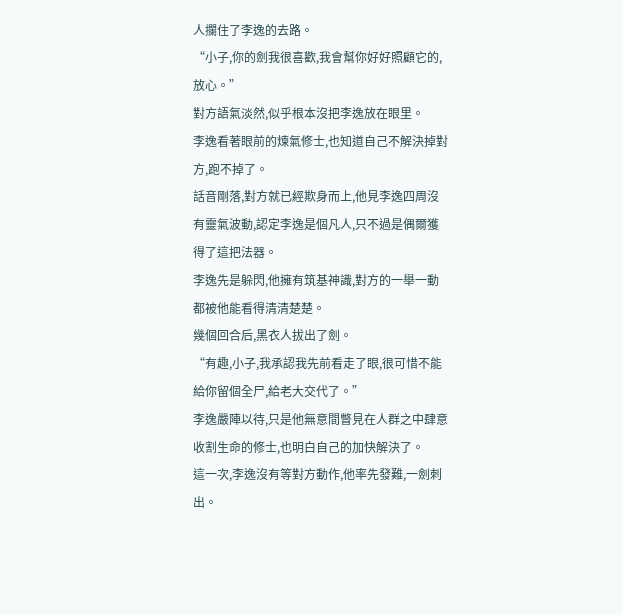人攔住了李逸的去路。
“小子,你的劍我很喜歡,我會幫你好好照顧它的,放心。”
對方語氣淡然,似乎根本沒把李逸放在眼里。
李逸看著眼前的煉氣修士,也知道自己不解決掉對方,跑不掉了。
話音剛落,對方就已經欺身而上,他見李逸四周沒有靈氣波動,認定李逸是個凡人,只不過是偶爾獲得了這把法器。
李逸先是躲閃,他擁有筑基神識,對方的一舉一動都被他能看得清清楚楚。
幾個回合后,黑衣人拔出了劍。
“有趣,小子,我承認我先前看走了眼,很可惜不能給你留個全尸,給老大交代了。”
李逸嚴陣以待,只是他無意間瞥見在人群之中肆意收割生命的修士,也明白自己的加快解決了。
這一次,李逸沒有等對方動作,他率先發難,一劍刺出。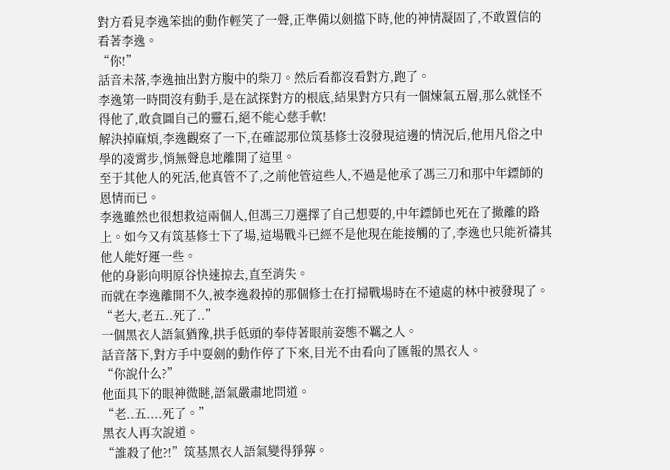對方看見李逸笨拙的動作輕笑了一聲,正準備以劍擋下時,他的神情凝固了,不敢置信的看著李逸。
“你!”
話音未落,李逸抽出對方腹中的柴刀。然后看都沒看對方,跑了。
李逸第一時間沒有動手,是在試探對方的根底,結果對方只有一個煉氣五層,那么就怪不得他了,敢貪圖自己的靈石,絕不能心慈手軟!
解決掉麻煩,李逸觀察了一下,在確認那位筑基修士沒發現這邊的情況后,他用凡俗之中學的凌霄步,悄無聲息地離開了這里。
至于其他人的死活,他真管不了,之前他管這些人,不過是他承了馮三刀和那中年鏢師的恩情而已。
李逸雖然也很想救這兩個人,但馮三刀選擇了自己想要的,中年鏢師也死在了撤離的路上。如今又有筑基修士下了場,這場戰斗已經不是他現在能接觸的了,李逸也只能祈禱其他人能好運一些。
他的身影向明原谷快速掠去,直至消失。
而就在李逸離開不久,被李逸殺掉的那個修士在打掃戰場時在不遠處的林中被發現了。
“老大,老五..死了..”
一個黑衣人語氣猶豫,拱手低頭的奉侍著眼前姿態不羈之人。
話音落下,對方手中耍劍的動作停了下來,目光不由看向了匯報的黑衣人。
“你說什么?”
他面具下的眼神微瞇,語氣嚴肅地問道。
“老..五....死了。”
黑衣人再次說道。
“誰殺了他?!”筑基黑衣人語氣變得猙獰。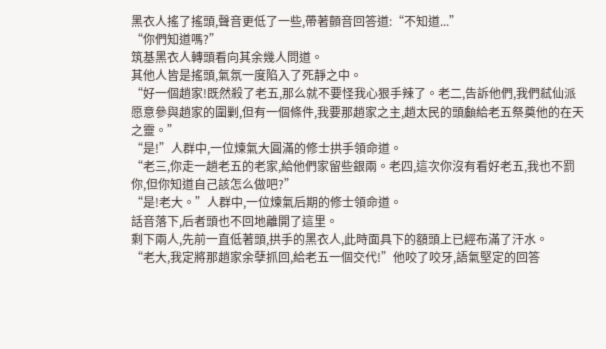黑衣人搖了搖頭,聲音更低了一些,帶著顫音回答道:“不知道...”
“你們知道嗎?”
筑基黑衣人轉頭看向其余幾人問道。
其他人皆是搖頭,氣氛一度陷入了死靜之中。
“好一個趙家!既然殺了老五,那么就不要怪我心狠手辣了。老二,告訴他們,我們弒仙派愿意參與趙家的圍剿,但有一個條件,我要那趙家之主,趙太民的頭顱給老五祭奠他的在天之靈。”
“是!”人群中,一位煉氣大圓滿的修士拱手領命道。
“老三,你走一趟老五的老家,給他們家留些銀兩。老四,這次你沒有看好老五,我也不罰你,但你知道自己該怎么做吧?”
“是!老大。”人群中,一位煉氣后期的修士領命道。
話音落下,后者頭也不回地離開了這里。
剩下兩人,先前一直低著頭,拱手的黑衣人,此時面具下的額頭上已經布滿了汗水。
“老大,我定將那趙家余孽抓回,給老五一個交代!”他咬了咬牙,語氣堅定的回答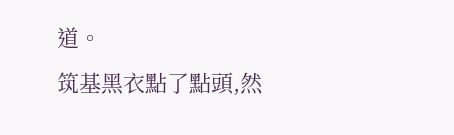道。
筑基黑衣點了點頭,然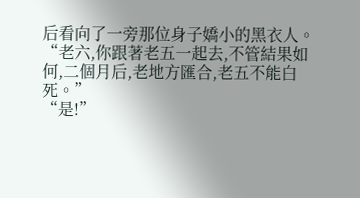后看向了一旁那位身子嬌小的黑衣人。
“老六,你跟著老五一起去,不管結果如何,二個月后,老地方匯合,老五不能白死。”
“是!”